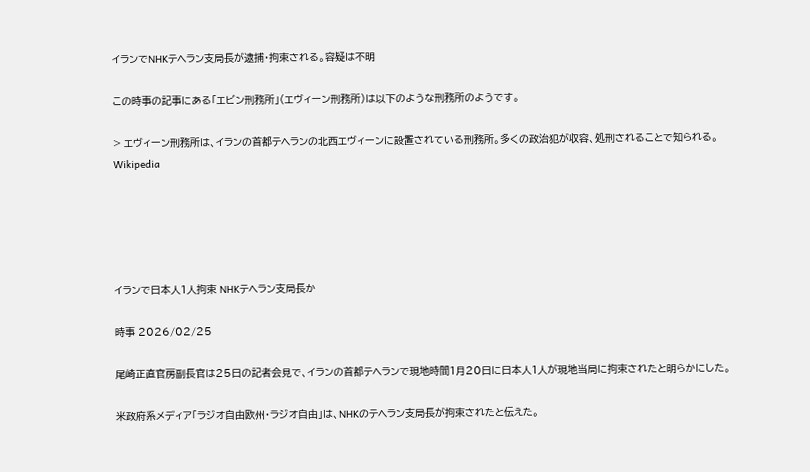イランでNHKテヘラン支局長が逮捕・拘束される。容疑は不明

この時事の記事にある「エビン刑務所」(エヴィーン刑務所)は以下のような刑務所のようです。

> エヴィーン刑務所は、イランの首都テヘランの北西エヴィーンに設置されている刑務所。多くの政治犯が収容、処刑されることで知られる。 Wikipedia





イランで日本人1人拘束 NHKテヘラン支局長か

時事 2026/02/25

尾崎正直官房副長官は25日の記者会見で、イランの首都テヘランで現地時間1月20日に日本人1人が現地当局に拘束されたと明らかにした。

米政府系メディア「ラジオ自由欧州・ラジオ自由」は、NHKのテヘラン支局長が拘束されたと伝えた。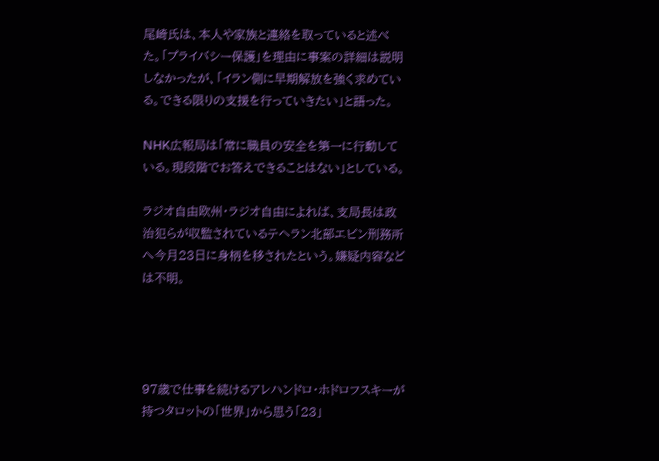尾崎氏は、本人や家族と連絡を取っていると述べた。「プライバシー保護」を理由に事案の詳細は説明しなかったが、「イラン側に早期解放を強く求めている。できる限りの支援を行っていきたい」と語った。

NHK広報局は「常に職員の安全を第一に行動している。現段階でお答えできることはない」としている。

ラジオ自由欧州・ラジオ自由によれば、支局長は政治犯らが収監されているテヘラン北部エビン刑務所へ今月23日に身柄を移されたという。嫌疑内容などは不明。




97歳で仕事を続けるアレハンドロ・ホドロフスキーが持つタロットの「世界」から思う「23」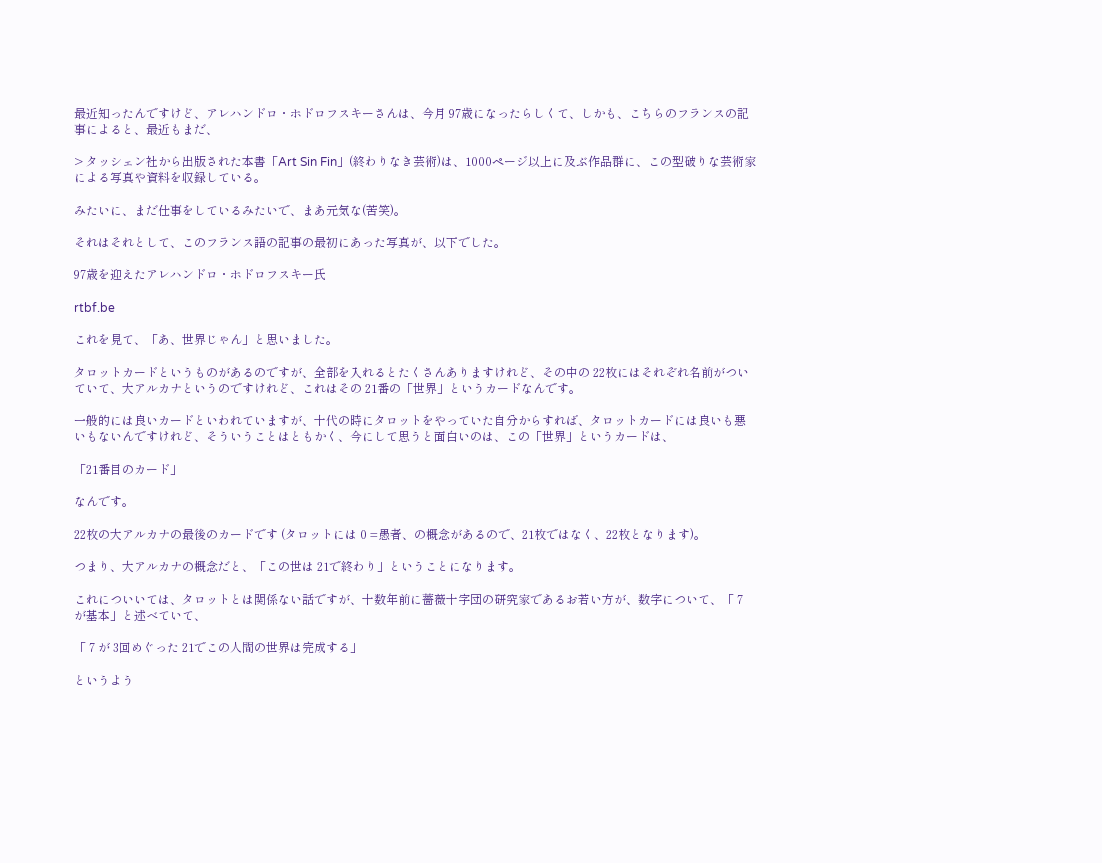最近知ったんですけど、アレハンドロ・ホドロフスキーさんは、今月 97歳になったらしくて、しかも、こちらのフランスの記事によると、最近もまだ、

> タッシェン社から出版された本書「Art Sin Fin」(終わりなき芸術)は、1000ページ以上に及ぶ作品群に、この型破りな芸術家による写真や資料を収録している。

みたいに、まだ仕事をしているみたいで、まあ元気な(苦笑)。

それはそれとして、このフランス語の記事の最初にあった写真が、以下でした。

97歳を迎えたアレハンドロ・ホドロフスキー氏

rtbf.be

これを見て、「あ、世界じゃん」と思いました。

タロットカードというものがあるのですが、全部を入れるとたくさんありますけれど、その中の 22枚にはそれぞれ名前がついていて、大アルカナというのですけれど、これはその 21番の「世界」というカードなんです。

一般的には良いカードといわれていますが、十代の時にタロットをやっていた自分からすれば、タロットカードには良いも悪いもないんですけれど、そういうことはともかく、今にして思うと面白いのは、この「世界」というカードは、

「21番目のカード」

なんです。

22枚の大アルカナの最後のカードです (タロットには 0 =愚者、の概念があるので、21枚ではなく、22枚となります)。

つまり、大アルカナの概念だと、「この世は 21で終わり」ということになります。

これについいては、タロットとは関係ない話ですが、十数年前に薔薇十字団の研究家であるお若い方が、数字について、「 7 が基本」と述べていて、

「 7 が 3回めぐった 21でこの人間の世界は完成する」

というよう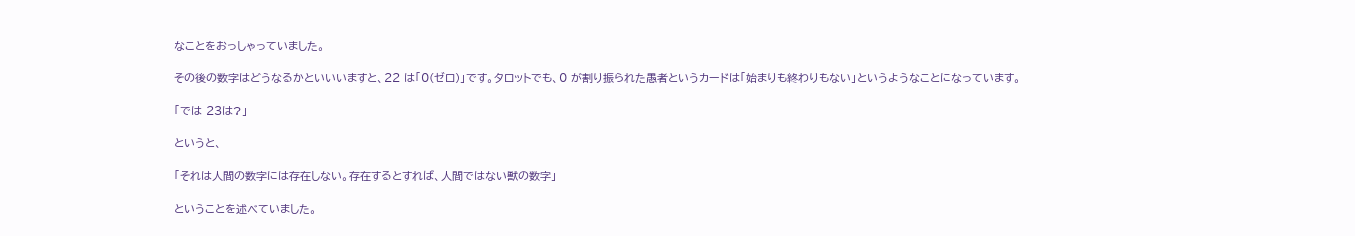なことをおっしゃっていました。

その後の数字はどうなるかといいいますと、22 は「0(ゼロ)」です。タロットでも、0 が割り振られた愚者というカードは「始まりも終わりもない」というようなことになっています。

「では 23は?」

というと、

「それは人間の数字には存在しない。存在するとすれば、人間ではない獣の数字」

ということを述べていました。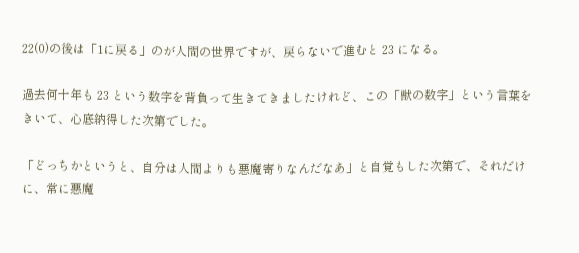22(0)の後は「1に戻る」のが人間の世界ですが、戻らないで進むと 23 になる。

過去何十年も 23 という数字を背負って生きてきましたけれど、この「獣の数字」という言葉をきいて、心底納得した次第でした。

「どっちかというと、自分は人間よりも悪魔寄りなんだなあ」と自覚もした次第で、それだけに、常に悪魔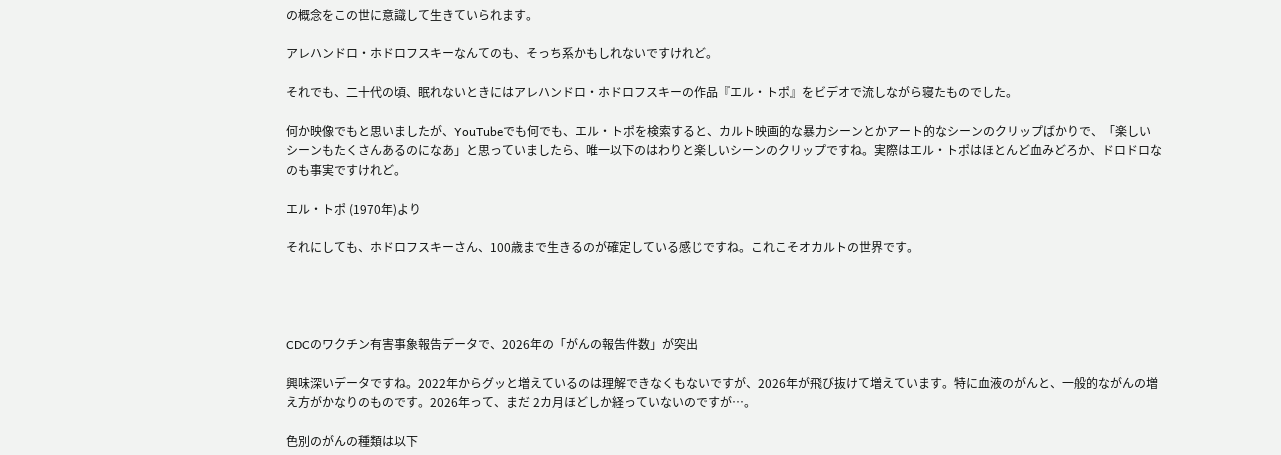の概念をこの世に意識して生きていられます。

アレハンドロ・ホドロフスキーなんてのも、そっち系かもしれないですけれど。

それでも、二十代の頃、眠れないときにはアレハンドロ・ホドロフスキーの作品『エル・トポ』をビデオで流しながら寝たものでした。

何か映像でもと思いましたが、YouTubeでも何でも、エル・トポを検索すると、カルト映画的な暴力シーンとかアート的なシーンのクリップばかりで、「楽しいシーンもたくさんあるのになあ」と思っていましたら、唯一以下のはわりと楽しいシーンのクリップですね。実際はエル・トポはほとんど血みどろか、ドロドロなのも事実ですけれど。

エル・トポ (1970年)より

それにしても、ホドロフスキーさん、100歳まで生きるのが確定している感じですね。これこそオカルトの世界です。




CDCのワクチン有害事象報告データで、2026年の「がんの報告件数」が突出

興味深いデータですね。2022年からグッと増えているのは理解できなくもないですが、2026年が飛び抜けて増えています。特に血液のがんと、一般的ながんの増え方がかなりのものです。2026年って、まだ 2カ月ほどしか経っていないのですが…。

色別のがんの種類は以下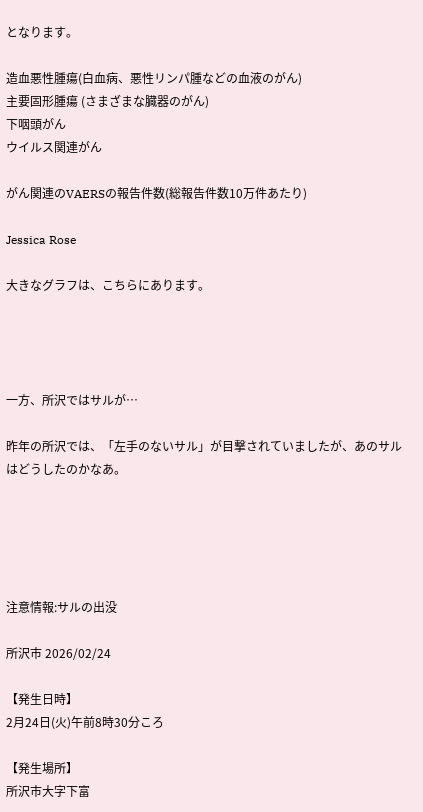となります。

造血悪性腫瘍(白血病、悪性リンパ腫などの血液のがん)
主要固形腫瘍 (さまざまな臓器のがん)
下咽頭がん
ウイルス関連がん

がん関連のVAERSの報告件数(総報告件数10万件あたり)

Jessica Rose

大きなグラフは、こちらにあります。




一方、所沢ではサルが…

昨年の所沢では、「左手のないサル」が目撃されていましたが、あのサルはどうしたのかなあ。





注意情報:サルの出没

所沢市 2026/02/24

【発生日時】
2月24日(火)午前8時30分ころ

【発生場所】
所沢市大字下富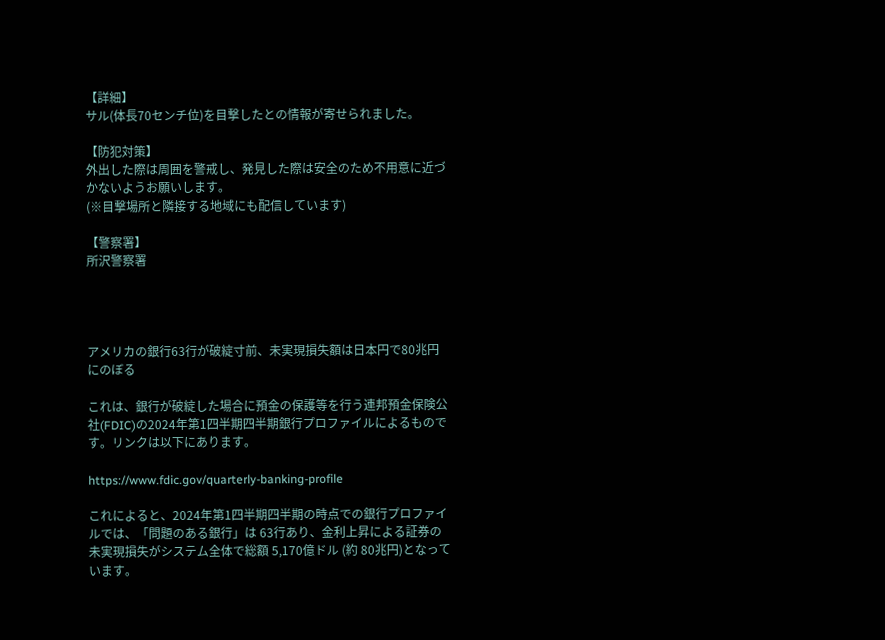【詳細】
サル(体長70センチ位)を目撃したとの情報が寄せられました。

【防犯対策】
外出した際は周囲を警戒し、発見した際は安全のため不用意に近づかないようお願いします。
(※目撃場所と隣接する地域にも配信しています)

【警察署】
所沢警察署




アメリカの銀行63行が破綻寸前、未実現損失額は日本円で80兆円にのぼる

これは、銀行が破綻した場合に預金の保護等を行う連邦預金保険公社(FDIC)の2024年第1四半期四半期銀行プロファイルによるものです。リンクは以下にあります。

https://www.fdic.gov/quarterly-banking-profile

これによると、2024年第1四半期四半期の時点での銀行プロファイルでは、「問題のある銀行」は 63行あり、金利上昇による証券の未実現損失がシステム全体で総額 5,170億ドル (約 80兆円)となっています。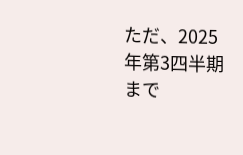ただ、2025年第3四半期まで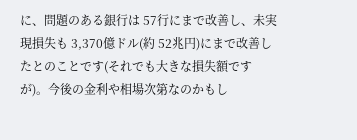に、問題のある銀行は 57行にまで改善し、未実現損失も 3,370億ドル(約 52兆円)にまで改善したとのことです(それでも大きな損失額ですが)。今後の金利や相場次第なのかもし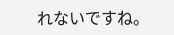れないですね。